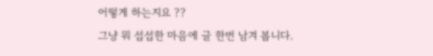어떻게 하는지요 ??
그냥 뭐 섭섭한 마음에 글 한번 남겨 봅니다.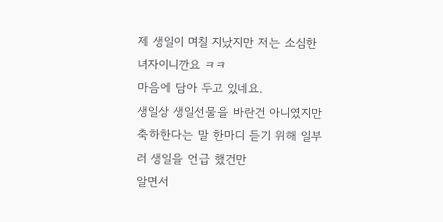제 생일이 며칠 지났지만 저는 소심한 녀자이니깐요 ㅋㅋ
마음에 담아 두고 있네요.
생일상 생일선물을 바란건 아니였지만
축하한다는 말 한마디 듣기 위해 일부러 생일을 언급 했건만
알면서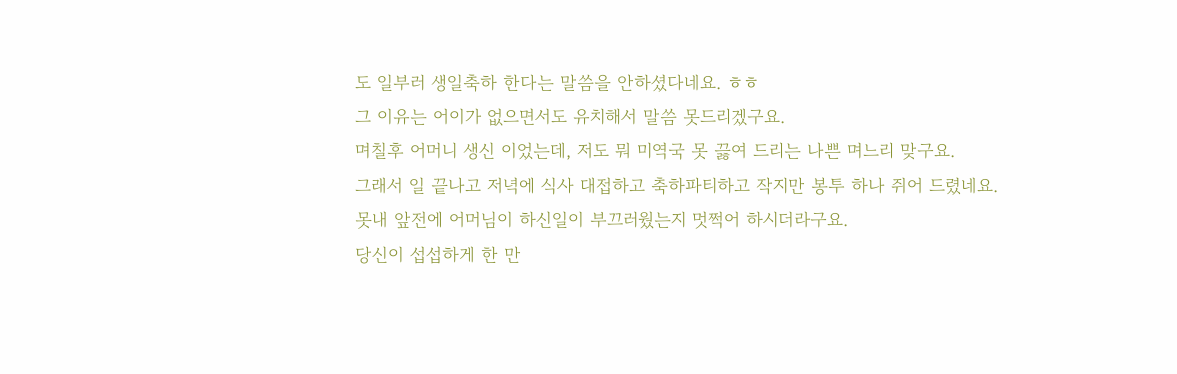도 일부러 생일축하 한다는 말씀을 안하셨다네요. ㅎㅎ
그 이유는 어이가 없으면서도 유치해서 말씀 못드리겠구요.
며칠후 어머니 생신 이었는데, 저도 뭐 미역국 못 끓여 드리는 나쁜 며느리 맞구요.
그래서 일 끝나고 저녁에 식사 대접하고 축하파티하고 작지만 봉투 하나 쥐어 드렸네요.
못내 앞전에 어머님이 하신일이 부끄러웠는지 멋쩍어 하시더라구요.
당신이 섭섭하게 한 만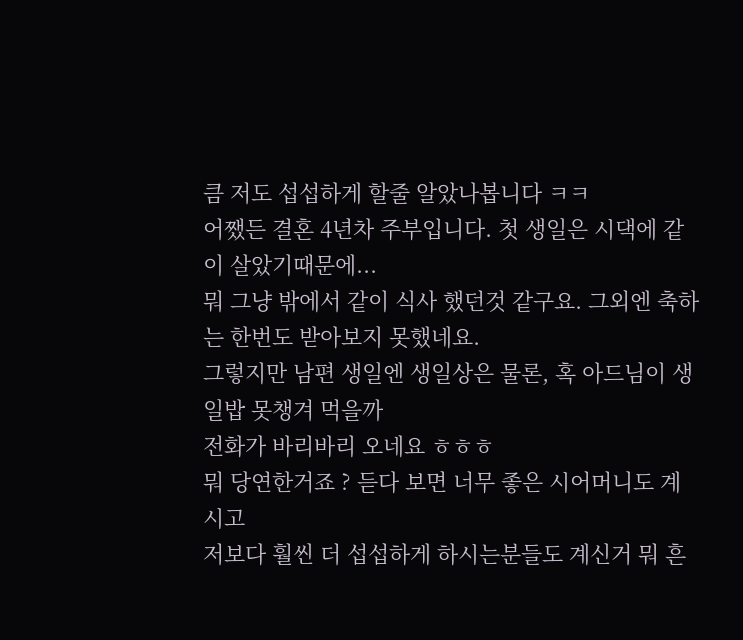큼 저도 섭섭하게 할줄 알았나봅니다 ㅋㅋ
어쨌든 결혼 4년차 주부입니다. 첫 생일은 시댁에 같이 살았기때문에...
뭐 그냥 밖에서 같이 식사 했던것 같구요. 그외엔 축하는 한번도 받아보지 못했네요.
그렇지만 남편 생일엔 생일상은 물론, 혹 아드님이 생일밥 못챙겨 먹을까
전화가 바리바리 오네요 ㅎㅎㅎ
뭐 당연한거죠 ? 듣다 보면 너무 좋은 시어머니도 계시고
저보다 훨씬 더 섭섭하게 하시는분들도 계신거 뭐 흔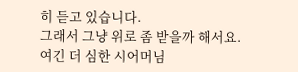히 듣고 있습니다.
그래서 그냥 위로 좀 받을까 해서요.
여긴 더 심한 시어머님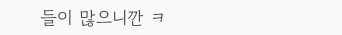들이 많으니깐 ㅋ